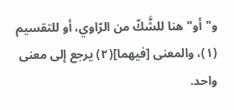و"أو" هنا للشَّكّ من الرّاوي، أو للتقسيم (١)، والمعنى [فيهما](٢) يرجع إلى معنى واحد.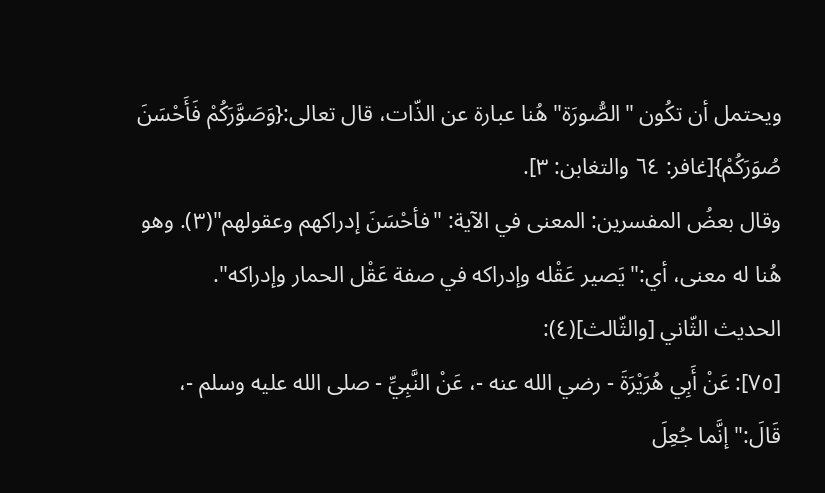ويحتمل أن تكُون "الصُّورَة" هُنا عبارة عن الذّات، قال تعالى:{وَصَوَّرَكُمْ فَأَحْسَنَ صُوَرَكُمْ}[غافر: ٦٤ والتغابن: ٣].
وقال بعضُ المفسرين: المعنى في الآية: "فأحْسَنَ إدراكهم وعقولهم"(٣). وهو هُنا له معنى، أي:"يَصير عَقْله وإدراكه في صفة عَقْل الحمار وإدراكه".
الحديث الثّاني [والثّالث](٤):
[٧٥]: عَنْ أَبِي هُرَيْرَةَ - رضي الله عنه -، عَنْ النَّبِيِّ - صلى الله عليه وسلم -، قَالَ:"إنَّما جُعِلَ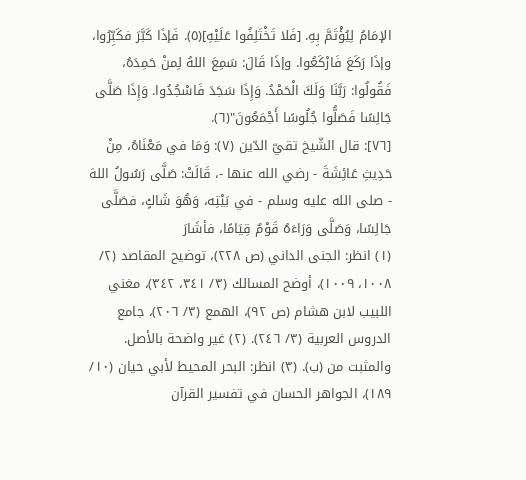الإمَامُ لِيُؤْتَمَّ بِهِ. [فَلا تَخْتَلِفُوا عَلَيْهِ](٥). فَإذَا كَبَّرَ فكَبِّرُوا، وإذَا رَكَعَ فَارْكَعُوا. وإذَا قَالَ: سَمِعَ اللهُ لِمنْ حَمِدَهُ، فَقُولُوا: رَبَّنَا وَلَكَ الْحَمْدُ. وَإِذَا سَجَدَ فَاسْجُدُوا. وَإِذَا صَلَّى جَالِسًا فَصَلُّوا جُلُوسًا أَجْمَعُونَ"(٦).
[٧٦]: قال الشّيخ تقيّ الدّين (٧): وَمَا في مَعْنَاهُ، مِنْ حَدِيثِ عَائِشَةَ - رضي الله عنها -، قَالَتْ: صَلَّى رَسُولُ اللهَ - صلى الله عليه وسلم - في بَيْتِه، وَهُوَ شَاكٍ، فصَلَّى جَالِسًا، وَصَلَّى وَرَاءَهُ قَوْمٌ قِيَامًا، فأشَارَ
(١) انظر: الجنى الداني (ص ٢٢٨)، توضيح المقاصد (٢/ ١٠٠٨، ١٠٠٩)، أوضح المسالك (٣/ ٣٤١، ٣٤٢)، مغني اللبيب لابن هشام (ص ٩٢)، الهمع (٣/ ٢٠٦)، جامع الدروس العربية (٣/ ٢٤٦). (٢) غير واضحة بالأصل. والمثبت من (ب). (٣) انظر: البحر المحيط لأبي حيان (١٠/ ١٨٩)، الجواهر الحسان في تفسير القرآن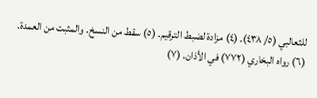للثعالبي (٥/ ٤٣٨). (٤) مزادة لضبط الترقيم. (٥) سقط من النسخ. والمثبت من العمدة. (٦) رواه البخاري (٧٧٢) في الأذان. (٧)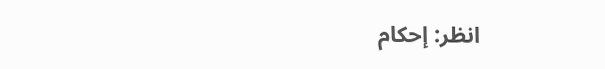انظر: إحكام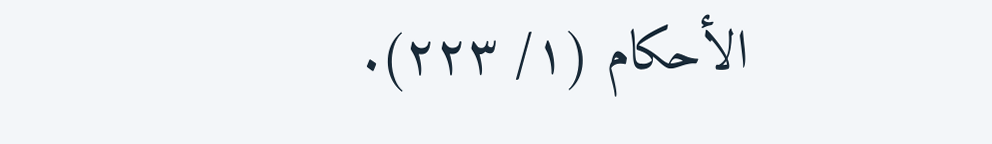الأحكام (١/ ٢٢٣).